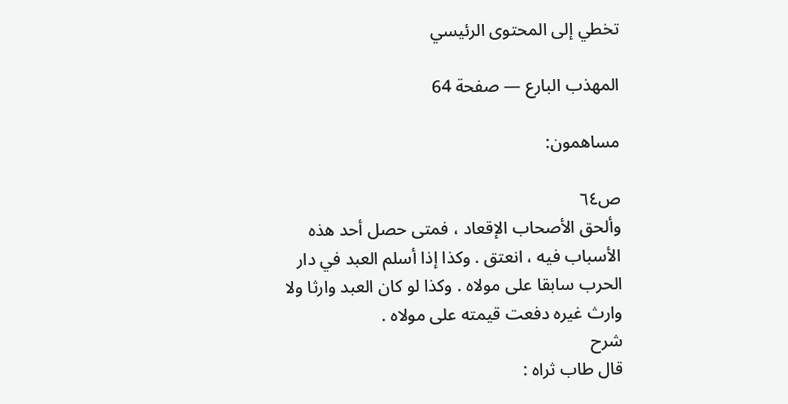تخطي إلى المحتوى الرئيسي

المهذب البارع — صفحة 64

مساهمون:

ص٦٤
وألحق الأصحاب الإقعاد ، فمتى حصل أحد هذه الأسباب فيه ، انعتق . وكذا إذا أسلم العبد في دار الحرب سابقا على مولاه . وكذا لو كان العبد وارثا ولا وارث غيره دفعت قيمته على مولاه .
شرح
قال طاب ثراه :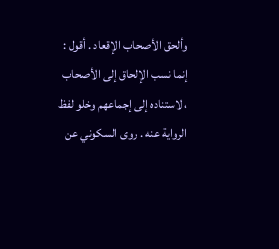وألحق الأصحاب الإقعاد . أقول : إنما نسب الإلحاق إلى الأصحاب ، لاستناده إلى إجماعهم وخلو لفظ الرواية عنه . روى السكوني عن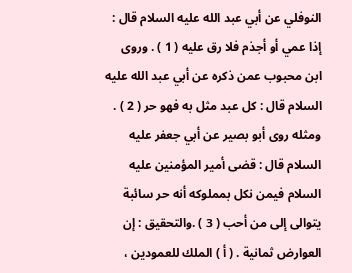النوفلي عن أبي عبد الله عليه السلام قال : إذا عمي أو أجذم فلا رق عليه ( 1 ) . وروى ابن محبوب عمن ذكره عن أبي عبد الله عليه السلام قال : كل عبد مثل به فهو حر ( 2 ) . ومثله روى أبو بصير عن أبي جعفر عليه السلام قال : قضى أمير المؤمنين عليه السلام فيمن نكل بمملوكه أنه حر سائبة يتوالى إلى من أحب ( 3 ) .والتحقيق : إن العوارض ثمانية . ( أ ) الملك للعمودين ،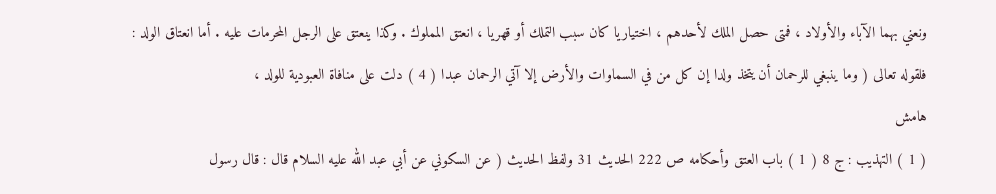ونعني بهما الآباء والأولاد ، فمتى حصل الملك لأحدهم ، اختياريا كان سبب التملك أو قهريا ، انعتق المملوك . وكذا ينعتق على الرجل المحرمات عليه . أما انعتاق الولد : فلقوله تعالى ( وما ينبغي للرحمان أن يتخذ ولدا إن كل من في السماوات والأرض إلا آتي الرحمان عبدا ( 4 ) دلت على منافاة العبودية للولد ،
هامش
( 1 ) التهذيب : ج 8 ( 1 ) باب العتق وأحكامه ص 222 الحديث 31 ولفظ الحديث ( عن السكوني عن أبي عبد الله عليه السلام قال : قال رسول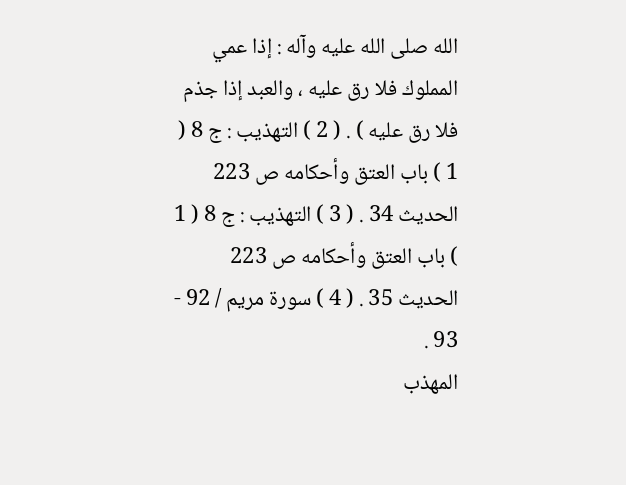الله صلى الله عليه وآله : إذا عمي المملوك فلا رق عليه ، والعبد إذا جذم فلا رق عليه ) . ( 2 ) التهذيب : ج 8 ( 1 ) باب العتق وأحكامه ص 223 الحديث 34 . ( 3 ) التهذيب : ج 8 ( 1 ) باب العتق وأحكامه ص 223 الحديث 35 . ( 4 ) سورة مريم / 92 - 93 .
المهذب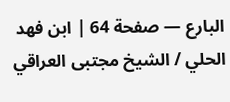البارع — صفحة 64 | ابن فهد الحلي / الشيخ مجتبى العراقي